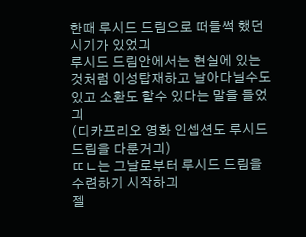한때 루시드 드림으로 떠들썩 했던 시기가 있었긔
루시드 드림안에서는 현실에 있는 것처럼 이성탑재하고 날아다닐수도 있고 소환도 할수 있다는 말을 들었긔
(디카프리오 영화 인셉션도 루시드 드림을 다룬거긔)
ㄸㄴ는 그날로부터 루시드 드림을 수련하기 시작하긔
젤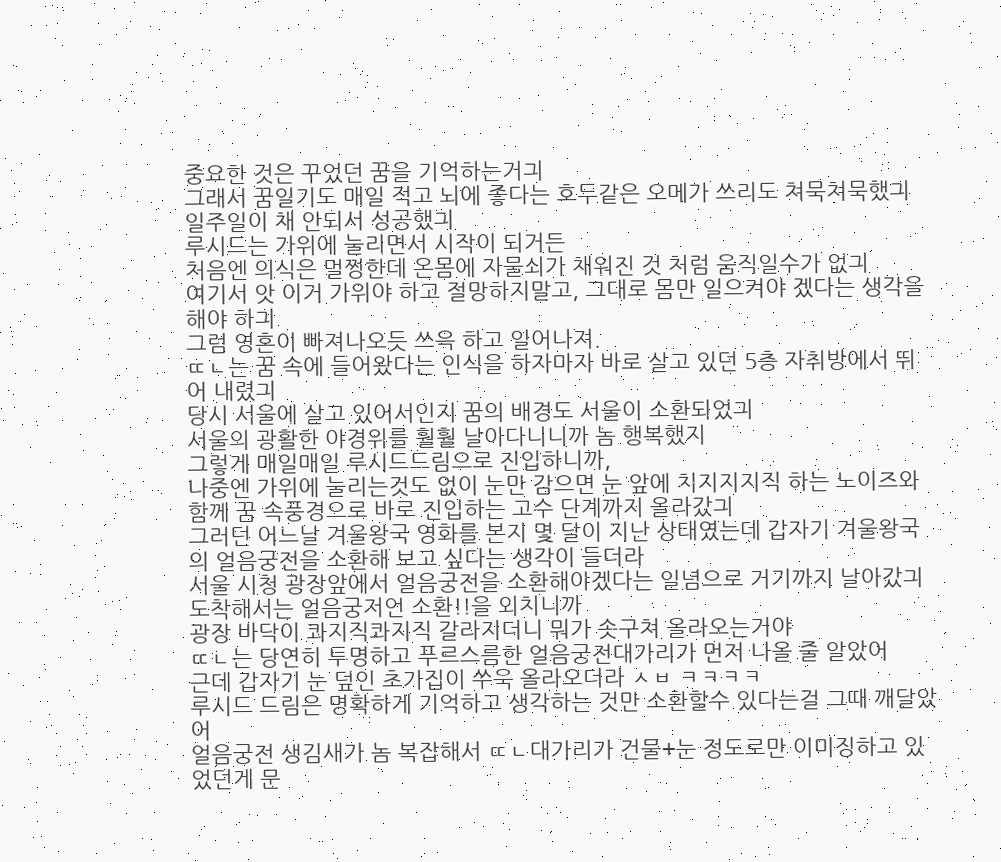중요한 것은 꾸었던 꿈을 기억하는거긔
그래서 꿈일기도 매일 적고 뇌에 좋다는 호두같은 오메가 쓰리도 쳐묵쳐묵했긔
일주일이 채 안되서 성공했긔
루시드는 가위에 눌리면서 시작이 되거든
처음엔 의식은 멀쩡한데 온몸에 자물쇠가 채워진 것 처럼 움직일수가 없긔
여기서 앗 이거 가위야 하고 절망하지말고, 그대로 몸만 일으켜야 겠다는 생각을 해야 하긔
그럼 영혼이 빠져나오듯 쓰윽 하고 일어나져.
ㄸㄴ는 꿈 속에 들어왔다는 인식을 하자마자 바로 살고 있던 5층 자취방에서 뛰어 내렸긔
당시 서울에 살고 있어서인지 꿈의 배경도 서울이 소환되었긔
서울의 광활한 야경위를 훨훨 날아다니니까 놈 행복했지
그렇게 매일매일 루시드드림으로 진입하니까,
나중엔 가위에 눌리는것도 없이 눈만 감으면 눈 앞에 치지지지직 하는 노이즈와 함께 꿈 속풍경으로 바로 진입하는 고수 단계까지 올라갔긔
그러던 어느날 겨울왕국 영화를 본지 몇 달이 지난 상태였는데 갑자기 겨울왕국의 얼음궁전을 소환해 보고 싶다는 생각이 들더라
서울 시청 광장앞에서 얼음궁전을 소환해야겠다는 일념으로 거기까지 날아갔긔
도착해서는 얼음궁저언 소환!!을 외치니까
광장 바닥이 콰지직콰지직 갈라지더니 뭐가 솟구쳐 올라오는거야
ㄸㄴ는 당연히 투명하고 푸르스름한 얼음궁전대가리가 먼저 나올 줄 알았어
근데 갑자기 눈 덮인 초가집이 쑤욱 올라오더라 ㅅㅂ ㅋㅋㅋㅋ
루시드 드림은 명확하게 기억하고 생각하는 것만 소환할수 있다는걸 그때 깨달았어
얼음궁전 생김새가 놈 복잡해서 ㄸㄴ대가리가 건물+눈 정도로만 이미징하고 있었던게 문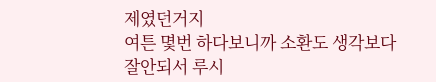제였던거지
여튼 몇번 하다보니까 소환도 생각보다 잘안되서 루시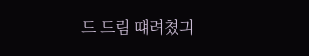드 드림 떄려쳤긔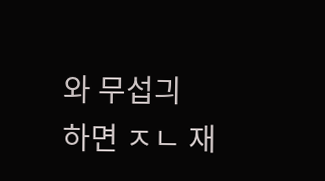와 무섭긔
하면 ㅈㄴ 재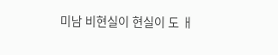미남 비현실이 현실이 도 ㅐ